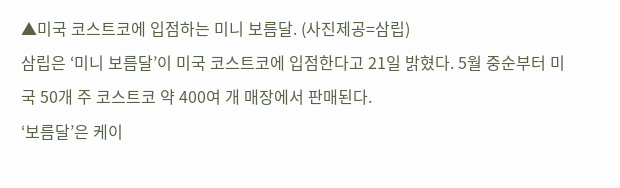▲미국 코스트코에 입점하는 미니 보름달. (사진제공=삼립)
삼립은 ‘미니 보름달’이 미국 코스트코에 입점한다고 21일 밝혔다. 5월 중순부터 미국 50개 주 코스트코 약 400여 개 매장에서 판매된다.
‘보름달’은 케이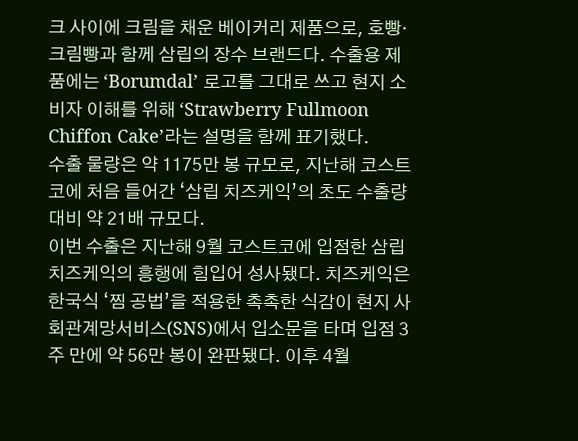크 사이에 크림을 채운 베이커리 제품으로, 호빵·크림빵과 함께 삼립의 장수 브랜드다. 수출용 제품에는 ‘Borumdal’ 로고를 그대로 쓰고 현지 소비자 이해를 위해 ‘Strawberry Fullmoon Chiffon Cake’라는 설명을 함께 표기했다.
수출 물량은 약 1175만 봉 규모로, 지난해 코스트코에 처음 들어간 ‘삼립 치즈케익’의 초도 수출량 대비 약 21배 규모다.
이번 수출은 지난해 9월 코스트코에 입점한 삼립 치즈케익의 흥행에 힘입어 성사됐다. 치즈케익은 한국식 ‘찜 공법’을 적용한 촉촉한 식감이 현지 사회관계망서비스(SNS)에서 입소문을 타며 입점 3주 만에 약 56만 봉이 완판됐다. 이후 4월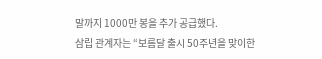말까지 1000만 봉을 추가 공급했다.
삼립 관계자는 “보름달 출시 50주년을 맞이한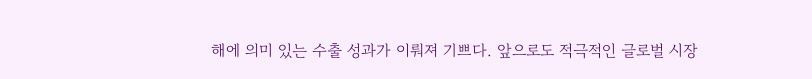해에 의미 있는 수출 성과가 이뤄져 기쁘다. 앞으로도 적극적인 글로벌 시장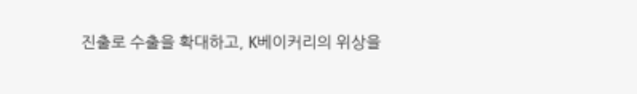진출로 수출을 확대하고, K베이커리의 위상을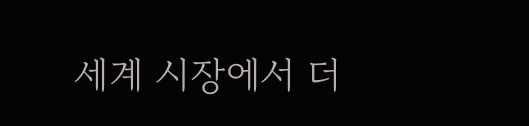세계 시장에서 더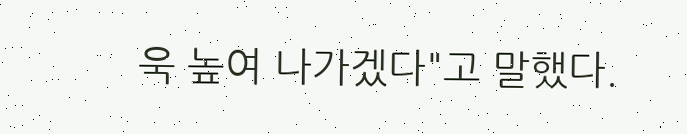욱 높여 나가겠다"고 말했다.